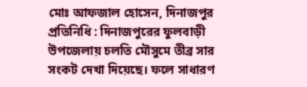মোঃ আফজাল হোসেন, দিনাজপুর প্রতিনিধি : দিনাজপুরের ফুলবাড়ী উপজেলায় চলতি মৌসুমে তীব্র সার সংকট দেখা দিয়েছে। ফলে সাধারণ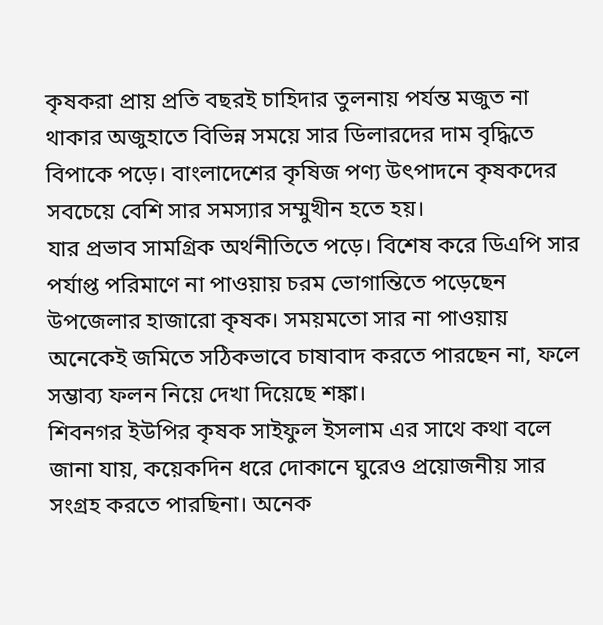কৃষকরা প্রায় প্রতি বছরই চাহিদার তুলনায় পর্যন্ত মজুত না থাকার অজুহাতে বিভিন্ন সময়ে সার ডিলারদের দাম বৃদ্ধিতে বিপাকে পড়ে। বাংলাদেশের কৃষিজ পণ্য উৎপাদনে কৃষকদের সবচেয়ে বেশি সার সমস্যার সম্মুখীন হতে হয়।
যার প্রভাব সামগ্রিক অর্থনীতিতে পড়ে। বিশেষ করে ডিএপি সার পর্যাপ্ত পরিমাণে না পাওয়ায় চরম ভোগান্তিতে পড়েছেন উপজেলার হাজারো কৃষক। সময়মতো সার না পাওয়ায় অনেকেই জমিতে সঠিকভাবে চাষাবাদ করতে পারছেন না, ফলে সম্ভাব্য ফলন নিয়ে দেখা দিয়েছে শঙ্কা।
শিবনগর ইউপির কৃষক সাইফুল ইসলাম এর সাথে কথা বলে জানা যায়, কয়েকদিন ধরে দোকানে ঘুরেও প্রয়োজনীয় সার সংগ্রহ করতে পারছিনা। অনেক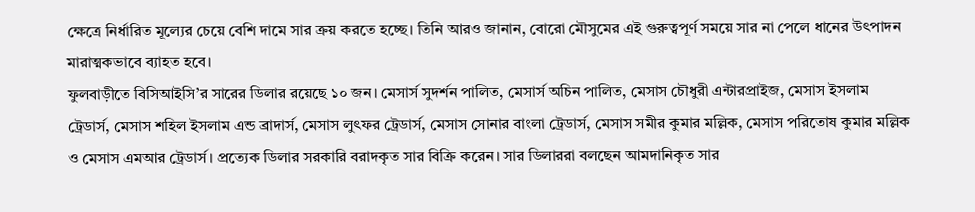ক্ষেত্রে নির্ধারিত মূল্যের চেয়ে বেশি দামে সার ক্রয় করতে হচ্ছে। তিনি আরও জানান, বোরো মৌসুমের এই গুরুত্বপূর্ণ সময়ে সার না পেলে ধানের উৎপাদন মারাত্মকভাবে ব্যাহত হবে।
ফুলবাড়ীতে বিসিআইসি’র সারের ডিলার রয়েছে ১০ জন। মেসার্স সুদর্শন পালিত, মেসার্স অচিন পালিত, মেসাস চৌধুরী এন্টারপ্রাইজ, মেসাস ইসলাম ট্রেডার্স, মেসাস শহিল ইসলাম এন্ড ব্রাদার্স, মেসাস লুৎফর ট্রেডার্স, মেসাস সোনার বাংলা ট্রেডার্স, মেসাস সমীর কুমার মল্লিক, মেসাস পরিতোষ কুমার মল্লিক ও মেসাস এমআর ট্রেডার্স। প্রত্যেক ডিলার সরকারি বরাদকৃত সার বিক্রি করেন। সার ডিলাররা বলছেন আমদানিকৃত সার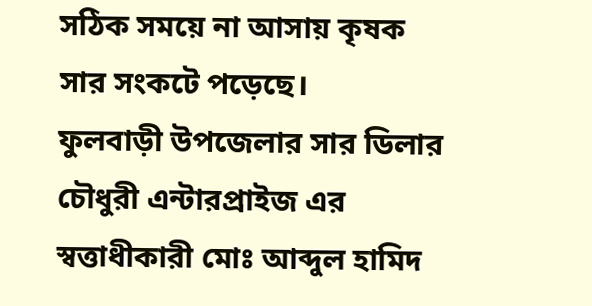সঠিক সময়ে না আসায় কৃষক সার সংকটে পড়েছে।
ফুলবাড়ী উপজেলার সার ডিলার চৌধুরী এন্টারপ্রাইজ এর স্বত্তাধীকারী মোঃ আব্দুল হামিদ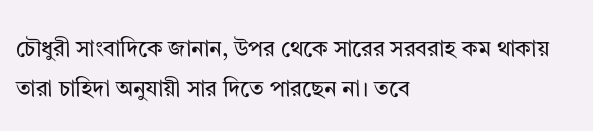চৌধুরী সাংবাদিকে জানান, উপর থেকে সারের সরবরাহ কম থাকায় তারা চাহিদা অনুযায়ী সার দিতে পারছেন না। তবে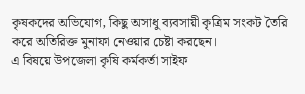কৃষকদের অভিযোগ, কিছু অসাধু ব্যবসায়ী কৃত্রিম সংকট তৈরি করে অতিরিক্ত মুনাফা নেওয়ার চেষ্টা করছেন।
এ বিষয়ে উপজেলা কৃষি কর্মকর্তা সাইফ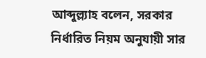আব্দুল্ল্যাহ বলেন, সরকার নির্ধারিত নিয়ম অনুযায়ী সার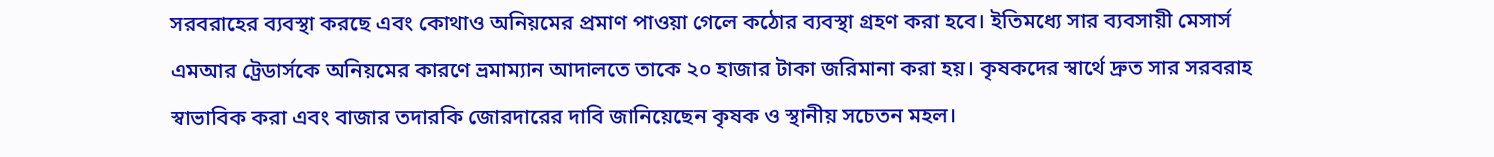সরবরাহের ব্যবস্থা করছে এবং কোথাও অনিয়মের প্রমাণ পাওয়া গেলে কঠোর ব্যবস্থা গ্রহণ করা হবে। ইতিমধ্যে সার ব্যবসায়ী মেসার্স এমআর ট্রেডার্সকে অনিয়মের কারণে ভ্রমাম্যান আদালতে তাকে ২০ হাজার টাকা জরিমানা করা হয়। কৃষকদের স্বার্থে দ্রুত সার সরবরাহ স্বাভাবিক করা এবং বাজার তদারকি জোরদারের দাবি জানিয়েছেন কৃষক ও স্থানীয় সচেতন মহল।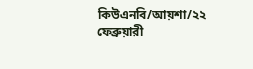কিউএনবি/আয়শা/২২ ফেব্রুয়ারী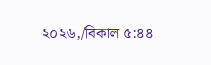২০২৬,/বিকাল ৫:৪৪